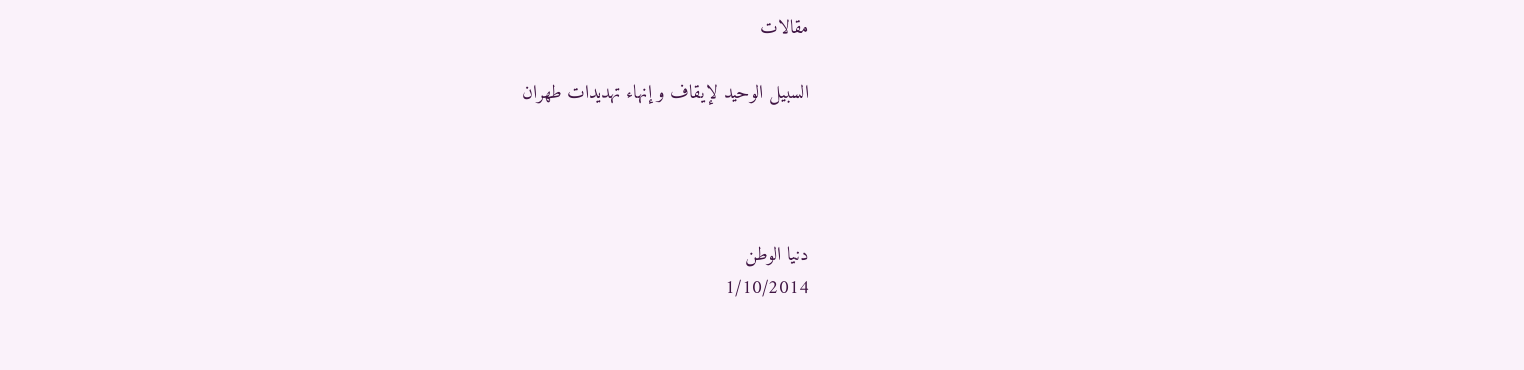مقالات

السبيل الوحيد لإيقاف و إنهاء تهديدات طهران




دنيا الوطن
1/10/2014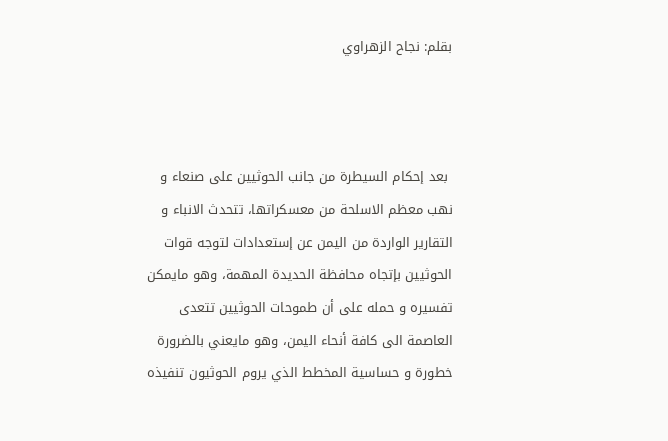بقلم: نجاح الزهراوي



 بعد إحکام السيطرة من جانب الحوثيين علی صنعاء و نهب معظم الاسلحة من معسکراتها، تتحدث الانباء و التقارير الواردة من اليمن عن إستعدادات لتوجه قوات الحوثيين بإتجاه محافظة الحديدة المهمة، وهو مايمکن تفسيره و حمله علی أن طموحات الحوثيين تتعدی العاصمة الی کافة أنحاء اليمن، وهو مايعني بالضرورة خطورة و حساسية المخطط الذي يروم الحوثيون تنفيذه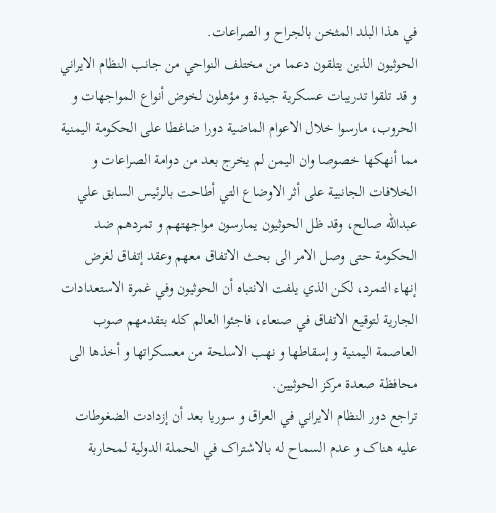في هذا البلد المثخن بالجراح و الصراعات.
الحوثيون الذين يتلقون دعما من مختلف النواحي من جانب النظام الايراني و قد تلقوا تدريبات عسکرية جيدة و مؤهلون لخوض أنواع المواجهات و الحروب، مارسوا خلال الاعوام الماضية دورا ضاغطا علی الحکومة اليمنية مما أنهکها خصوصا وان اليمن لم يخرج بعد من دوامة الصراعات و الخلافات الجانبية علی أثر الاوضاع التي أطاحت بالرئيس السابق علي عبدالله صالح، وقد ظل الحوثيون يمارسون مواجهتهم و تمردهم ضد الحکومة حتی وصل الامر الی بحث الاتفاق معهم وعقد إتفاق لغرض إنهاء التمرد، لکن الذي يلفت الانتباه أن الحوثيون وفي غمرة الاستعدادات الجارية لتوقيع الاتفاق في صنعاء، فاجئوا العالم کله بتقدمهم صوب العاصمة اليمنية و إسقاطها و نهب الاسلحة من معسکراتها و أخذها الی محافظة صعدة مرکز الحوثيين.
تراجع دور النظام الايراني في العراق و سوريا بعد أن إزدادت الضغوطات عليه هناک و عدم السماح له بالاشتراک في الحملة الدولية لمحاربة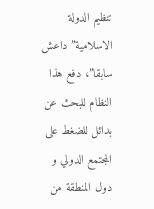تنظيم الدولة الاسلامية”داعش سابقا”، دفع هذا النظام للبحث عن بدائل للضغط علی المجتمع الدولي و دول المنطقة من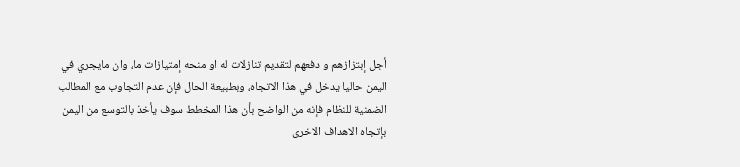أجل إبتزازهم و دفعهم لتقديم تنازلات له او منحه إمتيازات ما، وان مايجري في اليمن حاليا يدخل في هذا الاتجاه، وبطبيعة الحال فإن عدم التجاوب مع المطالب الضمنية للنظام فإنه من الواضح بأن هذا المخطط سوف يأخذ بالتوسع من اليمن بإتجاه الاهداف الاخری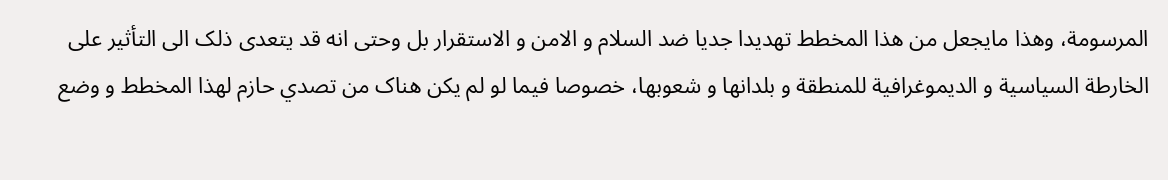المرسومة، وهذا مايجعل من هذا المخطط تهديدا جديا ضد السلام و الامن و الاستقرار بل وحتی انه قد يتعدی ذلک الی التأثير علی الخارطة السياسية و الديموغرافية للمنطقة و بلدانها و شعوبها، خصوصا فيما لو لم يکن هناک من تصدي حازم لهذا المخطط و وضع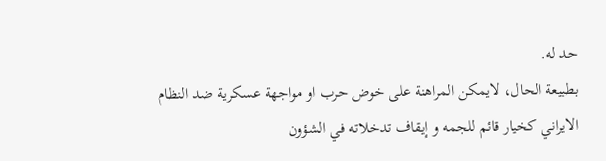حد له.
بطبيعة الحال، لايمکن المراهنة علی خوض حرب او مواجهة عسکرية ضد النظام الايراني کخيار قائم للجمه و إيقاف تدخلاته في الشؤون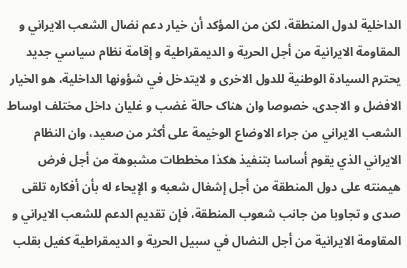الداخلية لدول المنطقة، لکن من المؤکد أن خيار دعم نضال الشعب الايراني و المقاومة الايرانية من أجل الحرية و الديمقراطية و إقامة نظام سياسي جديد يحترم السيادة الوطنية للدول الاخری و لايتدخل في شؤونها الداخلية، هو الخيار الافضل و الاجدی، خصوصا وان هناک حالة غضب و غليان داخل مختلف اوساط الشعب الايراني من جراء الاوضاع الوخيمة علی أکثر من صعيد، وان النظام الايراني الذي يقوم أساسا بتنفيذ هکذا مخططات مشبوهة من أجل فرض هيمنته علی دول المنطقة من أجل إشغال شعبه و الإيحاء له بأن أفکاره تلقی صدی و تجاوبا من جانب شعوب المنطقة، فإن تقديم الدعم للشعب الايراني و المقاومة الايرانية من أجل النضال في سبيل الحرية و الديمقراطية کفيل بقلب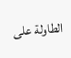الطاولة علی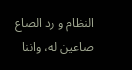النظام و رد الصاع صاعين له، واننا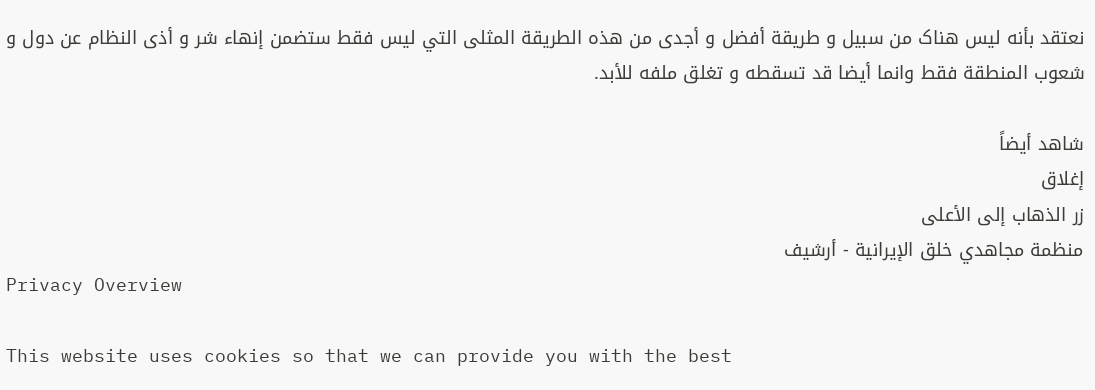نعتقد بأنه ليس هناک من سبيل و طريقة أفضل و أجدی من هذه الطريقة المثلی التي ليس فقط ستضمن إنهاء شر و أذی النظام عن دول و شعوب المنطقة فقط وانما أيضا قد تسقطه و تغلق ملفه للأبد.

شاهد أيضاً
إغلاق
زر الذهاب إلى الأعلى
منظمة مجاهدي خلق الإيرانية - أرشیف
Privacy Overview

This website uses cookies so that we can provide you with the best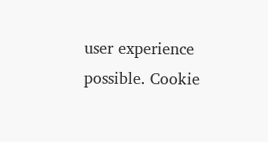user experience possible. Cookie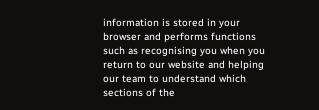information is stored in your browser and performs functions such as recognising you when you return to our website and helping our team to understand which sections of the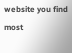website you find most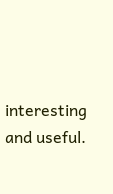interesting and useful.